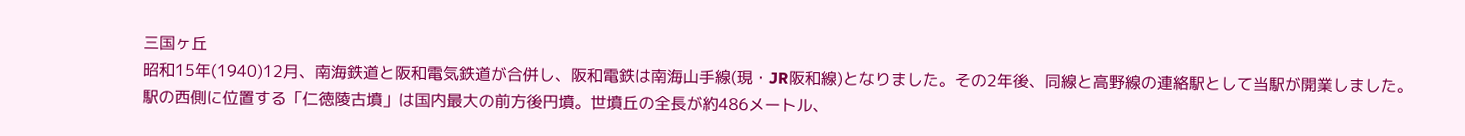三国ヶ丘
昭和15年(1940)12月、南海鉄道と阪和電気鉄道が合併し、阪和電鉄は南海山手線(現・JR阪和線)となりました。その2年後、同線と高野線の連絡駅として当駅が開業しました。
駅の西側に位置する「仁徳陵古墳」は国内最大の前方後円墳。世墳丘の全長が約486メートル、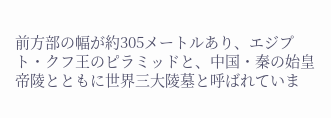前方部の幅が約305メートルあり、エジプト・クフ王のピラミッドと、中国・秦の始皇帝陵とともに世界三大陵墓と呼ばれていま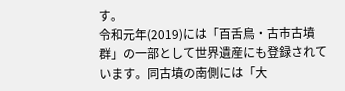す。
令和元年(2019)には「百舌鳥・古市古墳群」の一部として世界遺産にも登録されています。同古墳の南側には「大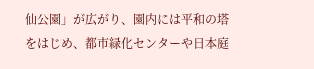仙公園」が広がり、園内には平和の塔をはじめ、都市緑化センターや日本庭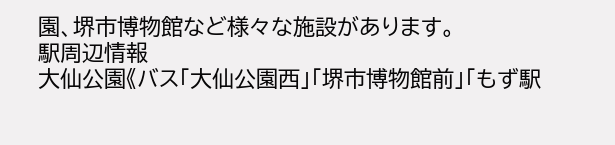園、堺市博物館など様々な施設があります。
駅周辺情報
大仙公園《バス「大仙公園西」「堺市博物館前」「もず駅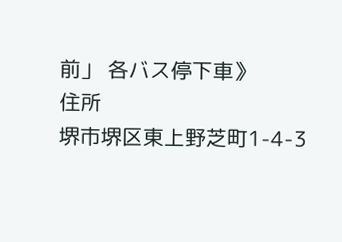前」 各バス停下車》
住所
堺市堺区東上野芝町1-4-3